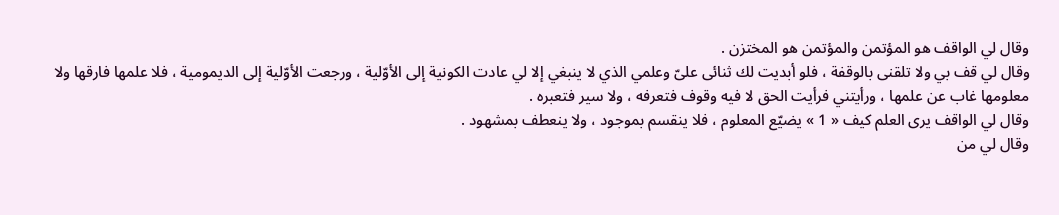وقال لي الواقف هو المؤتمن والمؤتمن هو المختزن .
وقال لي قف بي ولا تلقنى بالوقفة ، فلو أبديت لك ثنائى علىّ وعلمي الذي لا ينبغي إلا لي عادت الكونية إلى الأوّلية ، ورجعت الأوّلية إلى الديمومية ، فلا علمها فارقها ولا معلومها غاب عن علمها ، ورأيتني فرأيت الحق لا فيه وقوف فتعرفه ، ولا سير فتعبره .
وقال لي الواقف يرى العلم كيف « 1 » يضيّع المعلوم ، فلا ينقسم بموجود ، ولا ينعطف بمشهود .
وقال لي من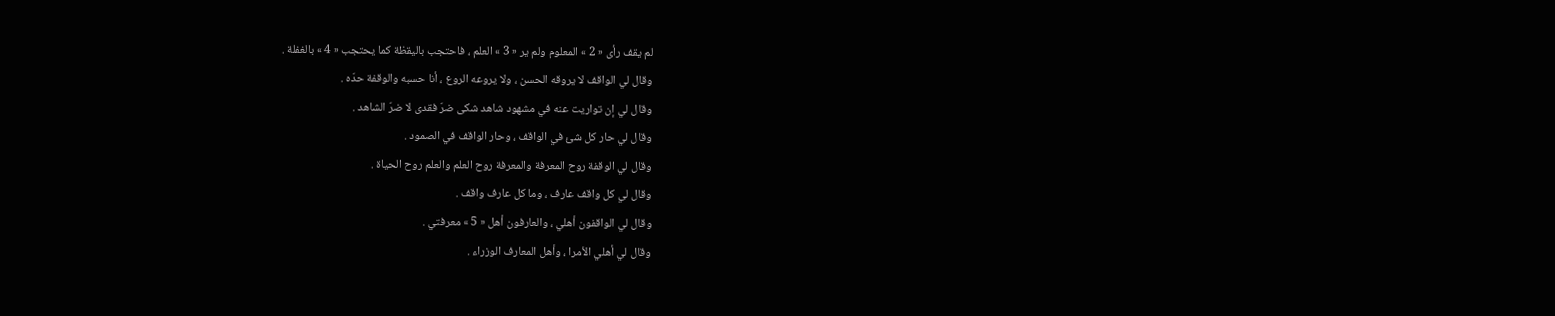لم يقف رأى « 2 » المعلوم ولم ير « 3 » العلم ، فاحتجب باليقظة كما يحتجب « 4 » بالغفلة .
وقال لي الواقف لا يروقه الحسن ، ولا يروعه الروع ، أنا حسبه والوقفة حدّه .
وقال لي إن تواريت عنه في مشهود شاهد شكى ضرّ فقدى لا ضرّ الشاهد .
وقال لي حار كل شئ في الواقف ، وحار الواقف في الصمود .
وقال لي الوقفة روح المعرفة والمعرفة روح العلم والعلم روح الحياة .
وقال لي كل واقف عارف ، وما كل عارف واقف .
وقال لي الواقفون أهلي ، والعارفون أهل « 5 » معرفتي .
وقال لي أهلي الأمرا ، وأهل المعارف الوزراء .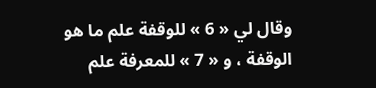وقال لي « 6 » للوقفة علم ما هو الوقفة ، و « 7 » للمعرفة علم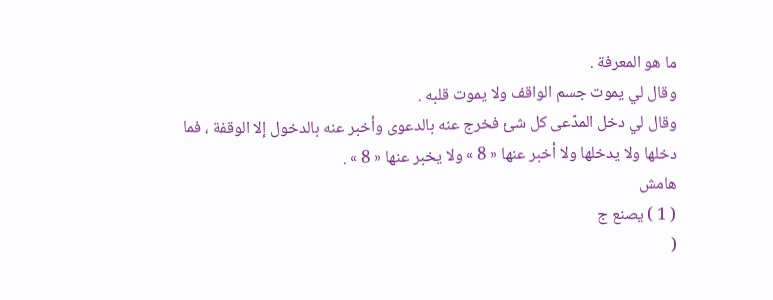ما هو المعرفة .
وقال لي يموت جسم الواقف ولا يموت قلبه .
وقال لي دخل المدّعى كل شئ فخرج عنه بالدعوى وأخبر عنه بالدخول إلا الوقفة ، فما دخلها ولا يدخلها ولا أخبر عنها « 8 » ولا يخبر عنها « 8 » .
هامش
( 1 ) يصنع ج
(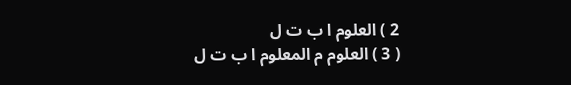2 ) العلوم ا ب ت ل
( 3 ) العلوم م المعلوم ا ب ت ل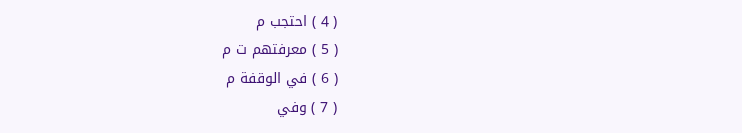( 4 ) احتجب م
( 5 ) معرفتهم ت م
( 6 ) في الوقفة م
( 7 ) وفي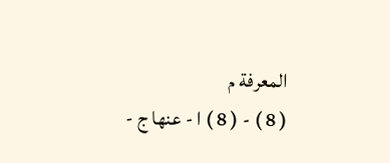المعرفة م
( 8 ) - ( 8 ) ا - عنها ج -